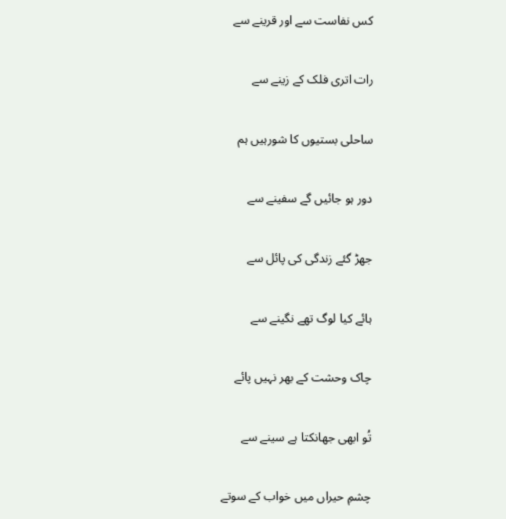کس نفاست سے اور قرینے سے

رات اتری فلک کے زینے سے

ساحلی بستیوں کا شورہیں ہم

دور ہو جائیں گے سفینے سے

جھڑ گئے زندگی کی پائل سے

ہائے کیا لوگ تھے نگینے سے

چاک وحشت کے بھر نہیں پائے

تُو ابھی جھانکتا ہے سینے سے

چشمِ حیراں میں خواب کے سوتے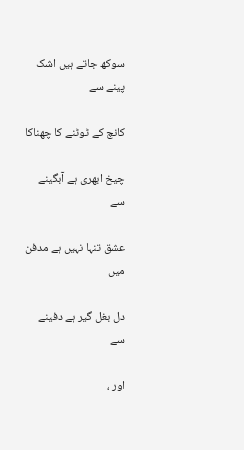سوکھ جاتے ہیں اشک پینے سے

کانچ کے ٹوٹنے کا چھناکا

چیخ ابھری ہے آبگینے سے

عشق تنہا نہیں ہے مدفن میں

دل بغل گیر ہے دفینے سے

اور ،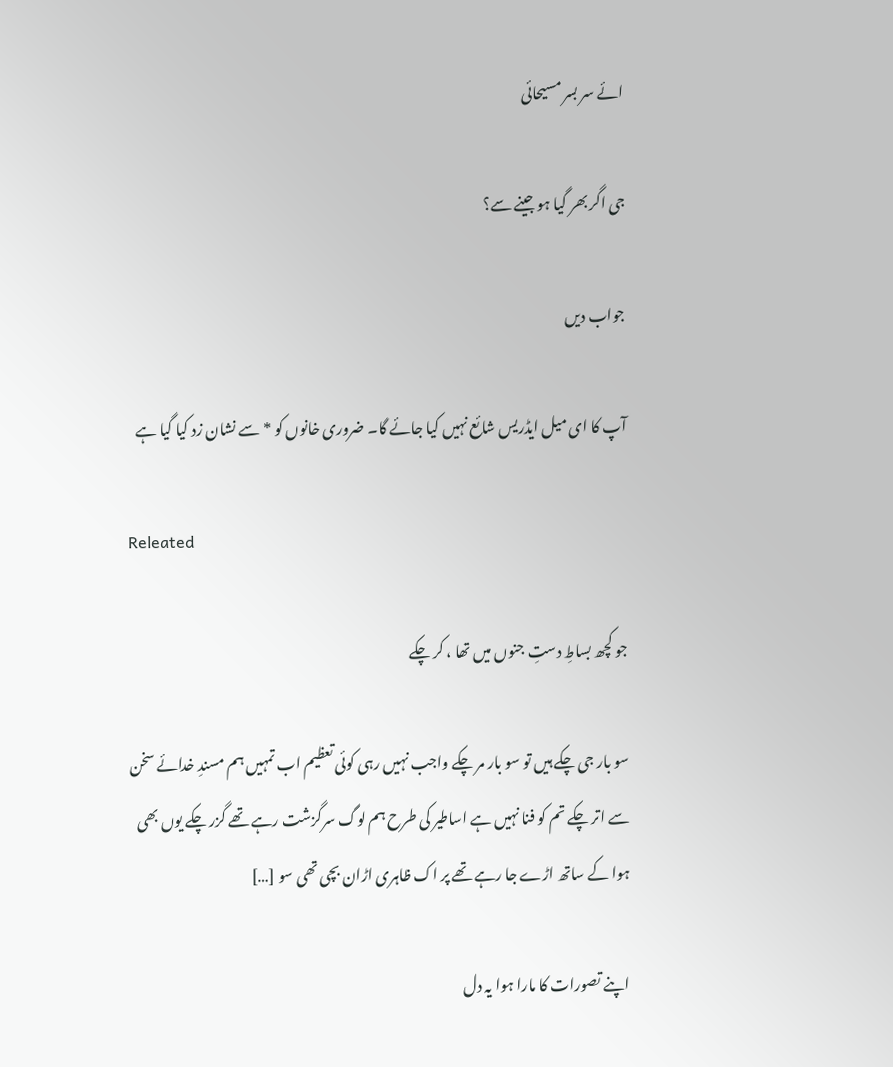ائے سر بسر مسیحائی

جی اگر بھر گیا ہو جینے سے؟

جواب دیں

آپ کا ای میل ایڈریس شائع نہیں کیا جائے گا۔ ضروری خانوں کو * سے نشان زد کیا گیا ہے

Releated

جو کچھ بساطِ دستِ جنوں میں تھا ، کر چکے

سو بار جی چکے ہیں تو سو بار مر چکے واجب نہیں رہی کوئی تعظیم اب تمہیں ہم مسندِ خدائے سخن سے اتر چکے تم کو فنا نہیں ہے اساطیر کی طرح ہم لوگ سرگزشت رہے تھے گزر چکے یوں بھی ہوا کے ساتھ اڑے جا رہے تھے پر اک ظاہری اڑان بچی تھی سو […]

اپنے تصورات کا مارا ہوا یہ دل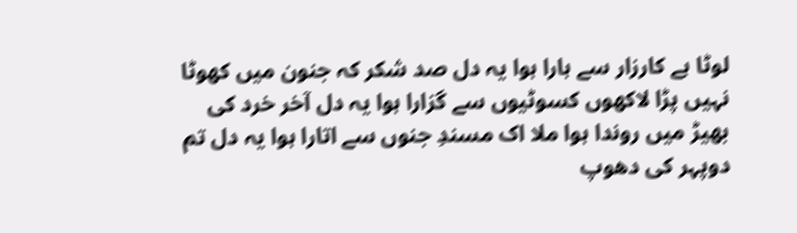لوٹا ہے کارزار سے ہارا ہوا یہ دل صد شکر کہ جنون میں کھوٹا نہیں پڑا لاکھوں کسوٹیوں سے گزارا ہوا یہ دل آخر خرد کی بھیڑ میں روندا ہوا ملا اک مسندِ جنوں سے اتارا ہوا یہ دل تم دوپہر کی دھوپ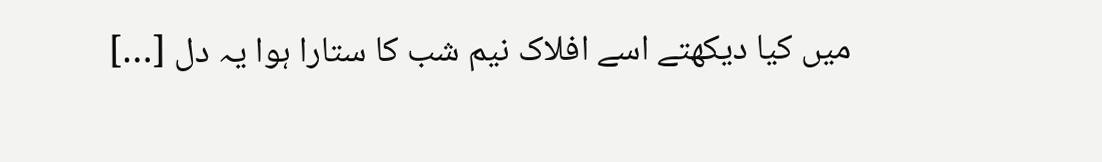میں کیا دیکھتے اسے افلاک نیم شب کا ستارا ہوا یہ دل […]